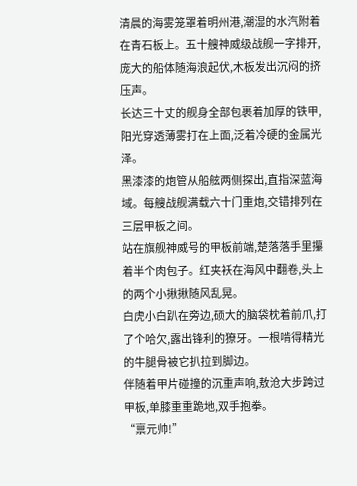清晨的海雾笼罩着明州港,潮湿的水汽附着在青石板上。五十艘神威级战舰一字排开,庞大的船体随海浪起伏,木板发出沉闷的挤压声。
长达三十丈的舰身全部包裹着加厚的铁甲,阳光穿透薄雾打在上面,泛着冷硬的金属光泽。
黑漆漆的炮管从船舷两侧探出,直指深蓝海域。每艘战舰满载六十门重炮,交错排列在三层甲板之间。
站在旗舰神威号的甲板前端,楚落落手里攥着半个肉包子。红夹袄在海风中翻卷,头上的两个小揪揪随风乱晃。
白虎小白趴在旁边,硕大的脑袋枕着前爪,打了个哈欠,露出锋利的獠牙。一根啃得精光的牛腿骨被它扒拉到脚边。
伴随着甲片碰撞的沉重声响,敖沧大步跨过甲板,单膝重重跪地,双手抱拳。
“禀元帅!”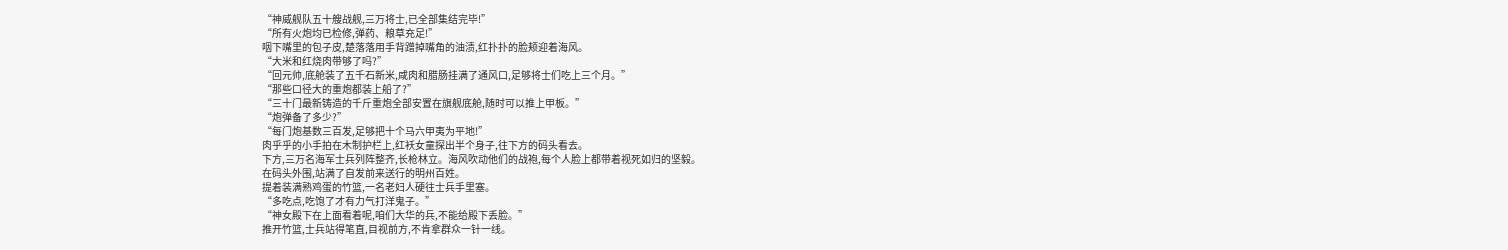“神威舰队五十艘战舰,三万将士,已全部集结完毕!”
“所有火炮均已检修,弹药、粮草充足!”
咽下嘴里的包子皮,楚落落用手背蹭掉嘴角的油渍,红扑扑的脸颊迎着海风。
“大米和红烧肉带够了吗?”
“回元帅,底舱装了五千石新米,咸肉和腊肠挂满了通风口,足够将士们吃上三个月。”
“那些口径大的重炮都装上船了?”
“三十门最新铸造的千斤重炮全部安置在旗舰底舱,随时可以推上甲板。”
“炮弹备了多少?”
“每门炮基数三百发,足够把十个马六甲夷为平地!”
肉乎乎的小手拍在木制护栏上,红袄女童探出半个身子,往下方的码头看去。
下方,三万名海军士兵列阵整齐,长枪林立。海风吹动他们的战袍,每个人脸上都带着视死如归的坚毅。
在码头外围,站满了自发前来送行的明州百姓。
提着装满熟鸡蛋的竹篮,一名老妇人硬往士兵手里塞。
“多吃点,吃饱了才有力气打洋鬼子。”
“神女殿下在上面看着呢,咱们大华的兵,不能给殿下丢脸。”
推开竹篮,士兵站得笔直,目视前方,不肯拿群众一针一线。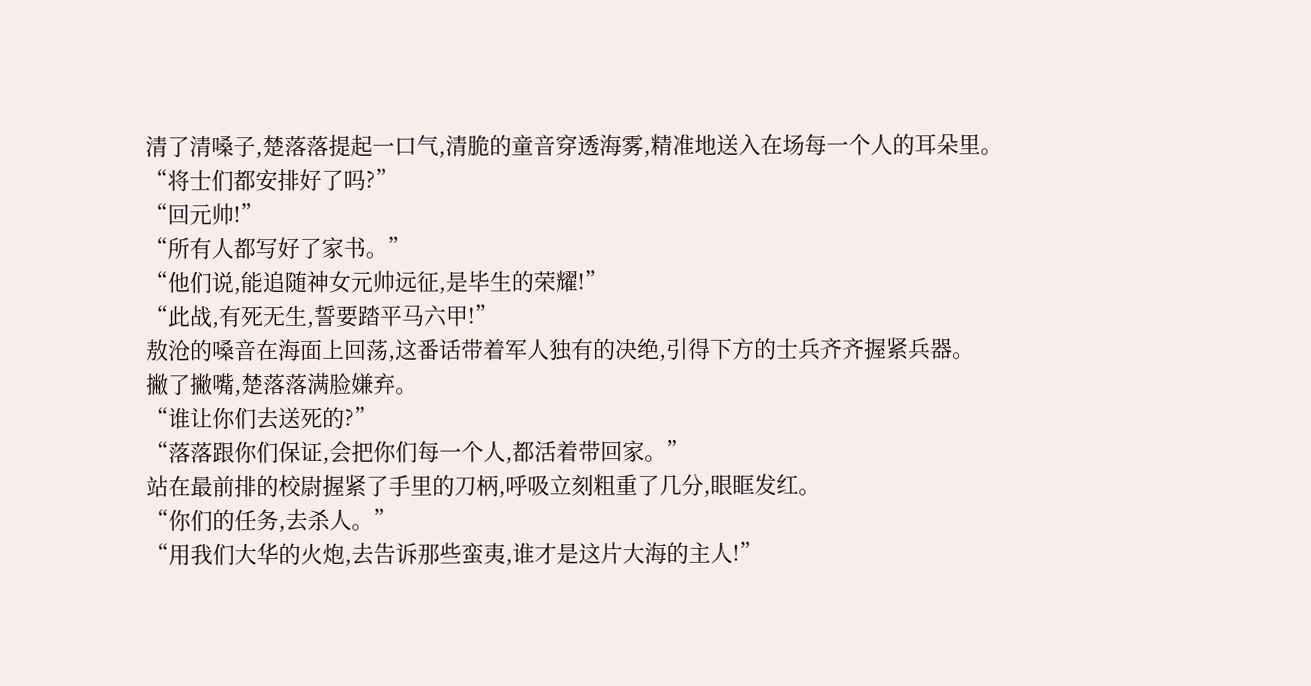清了清嗓子,楚落落提起一口气,清脆的童音穿透海雾,精准地送入在场每一个人的耳朵里。
“将士们都安排好了吗?”
“回元帅!”
“所有人都写好了家书。”
“他们说,能追随神女元帅远征,是毕生的荣耀!”
“此战,有死无生,誓要踏平马六甲!”
敖沧的嗓音在海面上回荡,这番话带着军人独有的决绝,引得下方的士兵齐齐握紧兵器。
撇了撇嘴,楚落落满脸嫌弃。
“谁让你们去送死的?”
“落落跟你们保证,会把你们每一个人,都活着带回家。”
站在最前排的校尉握紧了手里的刀柄,呼吸立刻粗重了几分,眼眶发红。
“你们的任务,去杀人。”
“用我们大华的火炮,去告诉那些蛮夷,谁才是这片大海的主人!”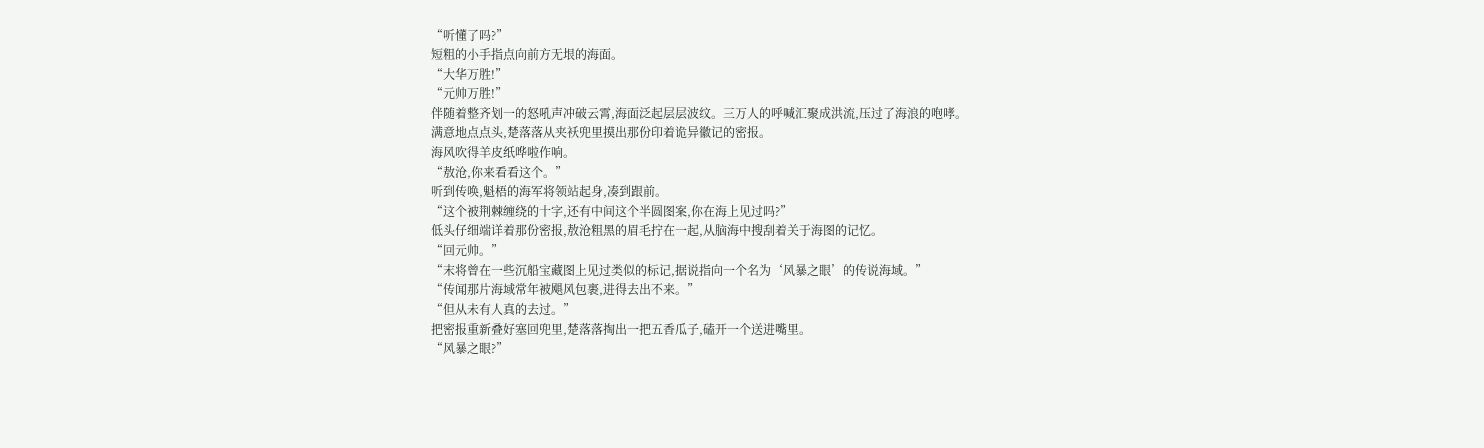“听懂了吗?”
短粗的小手指点向前方无垠的海面。
“大华万胜!”
“元帅万胜!”
伴随着整齐划一的怒吼声冲破云霄,海面泛起层层波纹。三万人的呼喊汇聚成洪流,压过了海浪的咆哮。
满意地点点头,楚落落从夹袄兜里摸出那份印着诡异徽记的密报。
海风吹得羊皮纸哗啦作响。
“敖沧,你来看看这个。”
听到传唤,魁梧的海军将领站起身,凑到跟前。
“这个被荆棘缠绕的十字,还有中间这个半圆图案,你在海上见过吗?”
低头仔细端详着那份密报,敖沧粗黑的眉毛拧在一起,从脑海中搜刮着关于海图的记忆。
“回元帅。”
“末将曾在一些沉船宝藏图上见过类似的标记,据说指向一个名为‘风暴之眼’的传说海域。”
“传闻那片海域常年被飓风包裹,进得去出不来。”
“但从未有人真的去过。”
把密报重新叠好塞回兜里,楚落落掏出一把五香瓜子,磕开一个送进嘴里。
“风暴之眼?”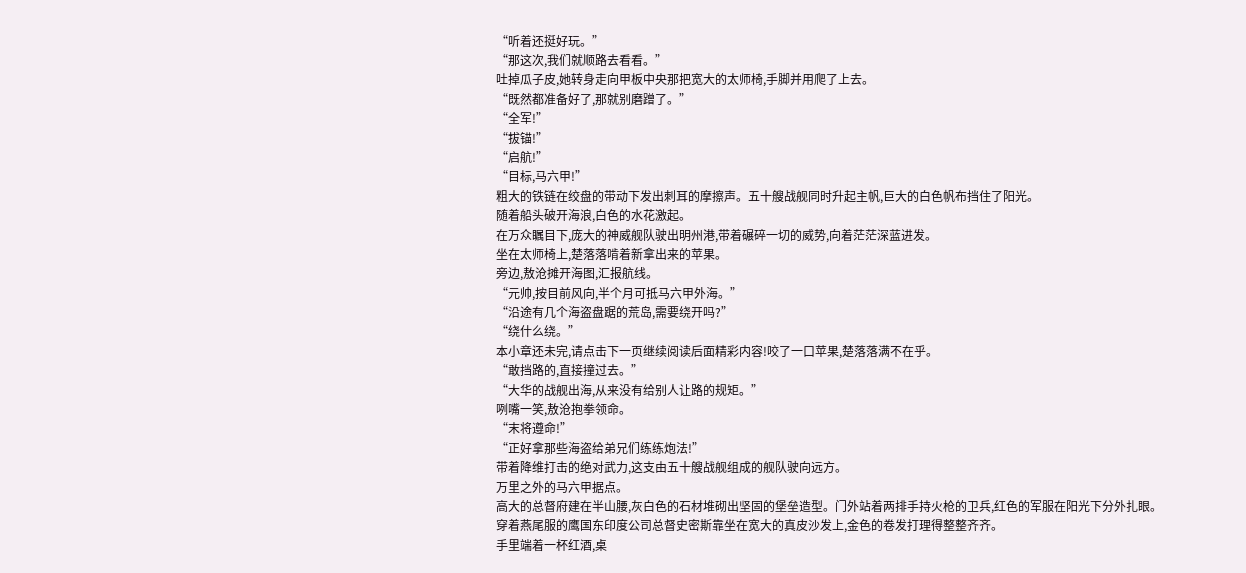“听着还挺好玩。”
“那这次,我们就顺路去看看。”
吐掉瓜子皮,她转身走向甲板中央那把宽大的太师椅,手脚并用爬了上去。
“既然都准备好了,那就别磨蹭了。”
“全军!”
“拔锚!”
“启航!”
“目标,马六甲!”
粗大的铁链在绞盘的带动下发出刺耳的摩擦声。五十艘战舰同时升起主帆,巨大的白色帆布挡住了阳光。
随着船头破开海浪,白色的水花激起。
在万众瞩目下,庞大的神威舰队驶出明州港,带着碾碎一切的威势,向着茫茫深蓝进发。
坐在太师椅上,楚落落啃着新拿出来的苹果。
旁边,敖沧摊开海图,汇报航线。
“元帅,按目前风向,半个月可抵马六甲外海。”
“沿途有几个海盗盘踞的荒岛,需要绕开吗?”
“绕什么绕。”
本小章还未完,请点击下一页继续阅读后面精彩内容!咬了一口苹果,楚落落满不在乎。
“敢挡路的,直接撞过去。”
“大华的战舰出海,从来没有给别人让路的规矩。”
咧嘴一笑,敖沧抱拳领命。
“末将遵命!”
“正好拿那些海盗给弟兄们练练炮法!”
带着降维打击的绝对武力,这支由五十艘战舰组成的舰队驶向远方。
万里之外的马六甲据点。
高大的总督府建在半山腰,灰白色的石材堆砌出坚固的堡垒造型。门外站着两排手持火枪的卫兵,红色的军服在阳光下分外扎眼。
穿着燕尾服的鹰国东印度公司总督史密斯靠坐在宽大的真皮沙发上,金色的卷发打理得整整齐齐。
手里端着一杯红酒,桌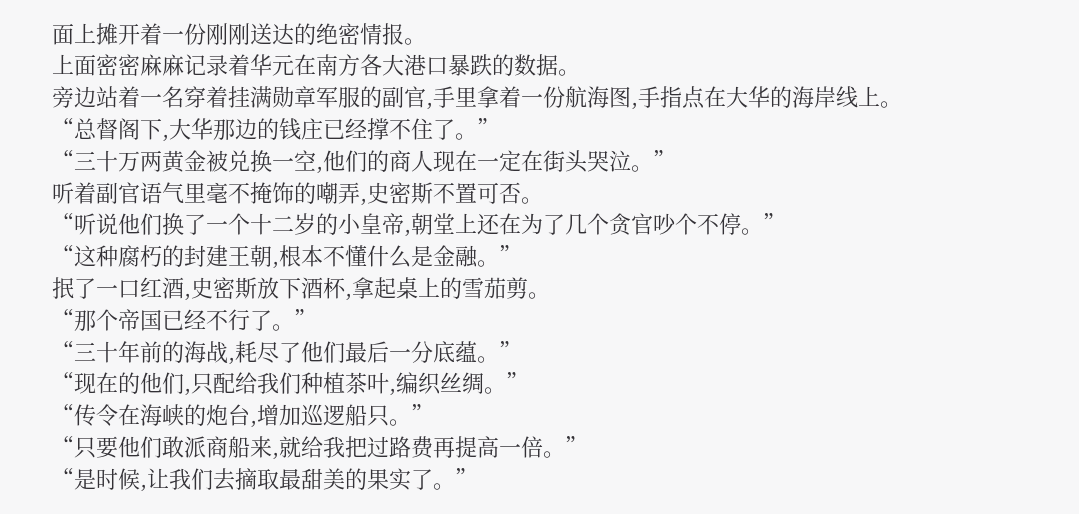面上摊开着一份刚刚送达的绝密情报。
上面密密麻麻记录着华元在南方各大港口暴跌的数据。
旁边站着一名穿着挂满勋章军服的副官,手里拿着一份航海图,手指点在大华的海岸线上。
“总督阁下,大华那边的钱庄已经撑不住了。”
“三十万两黄金被兑换一空,他们的商人现在一定在街头哭泣。”
听着副官语气里毫不掩饰的嘲弄,史密斯不置可否。
“听说他们换了一个十二岁的小皇帝,朝堂上还在为了几个贪官吵个不停。”
“这种腐朽的封建王朝,根本不懂什么是金融。”
抿了一口红酒,史密斯放下酒杯,拿起桌上的雪茄剪。
“那个帝国已经不行了。”
“三十年前的海战,耗尽了他们最后一分底蕴。”
“现在的他们,只配给我们种植茶叶,编织丝绸。”
“传令在海峡的炮台,增加巡逻船只。”
“只要他们敢派商船来,就给我把过路费再提高一倍。”
“是时候,让我们去摘取最甜美的果实了。”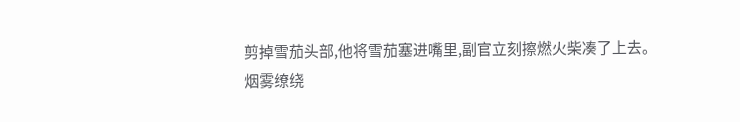剪掉雪茄头部,他将雪茄塞进嘴里,副官立刻擦燃火柴凑了上去。
烟雾缭绕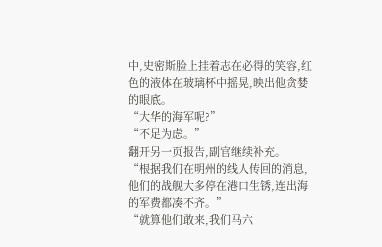中,史密斯脸上挂着志在必得的笑容,红色的液体在玻璃杯中摇晃,映出他贪婪的眼底。
“大华的海军呢?”
“不足为虑。”
翻开另一页报告,副官继续补充。
“根据我们在明州的线人传回的消息,他们的战舰大多停在港口生锈,连出海的军费都凑不齐。”
“就算他们敢来,我们马六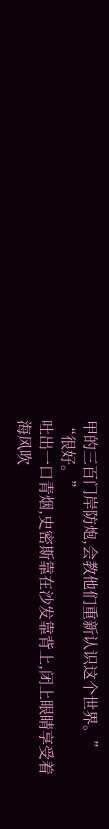甲的三百门岸防炮,会教他们重新认识这个世界。”
“很好。”
吐出一口青烟,史密斯靠在沙发靠背上,闭上眼睛享受着海风吹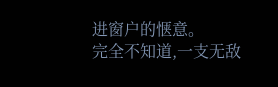进窗户的惬意。
完全不知道,一支无敌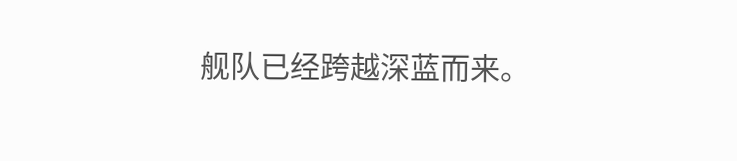舰队已经跨越深蓝而来。